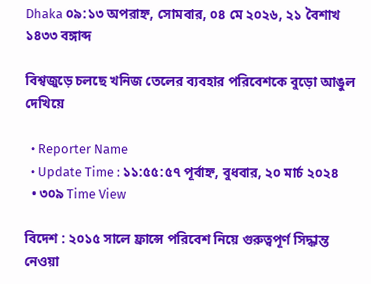Dhaka ০৯:১৩ অপরাহ্ন, সোমবার, ০৪ মে ২০২৬, ২১ বৈশাখ ১৪৩৩ বঙ্গাব্দ

বিশ্বজুড়ে চলছে খনিজ তেলের ব্যবহার পরিবেশকে বুড়ো আঙুল দেখিয়ে

  • Reporter Name
  • Update Time : ১১:৫৫:৫৭ পূর্বাহ্ন, বুধবার, ২০ মার্চ ২০২৪
  • ৩০৯ Time View

বিদেশ : ২০১৫ সালে ফ্রান্সে পরিবেশ নিয়ে গুরুত্বপূর্ণ সিদ্ধান্ত নেওয়া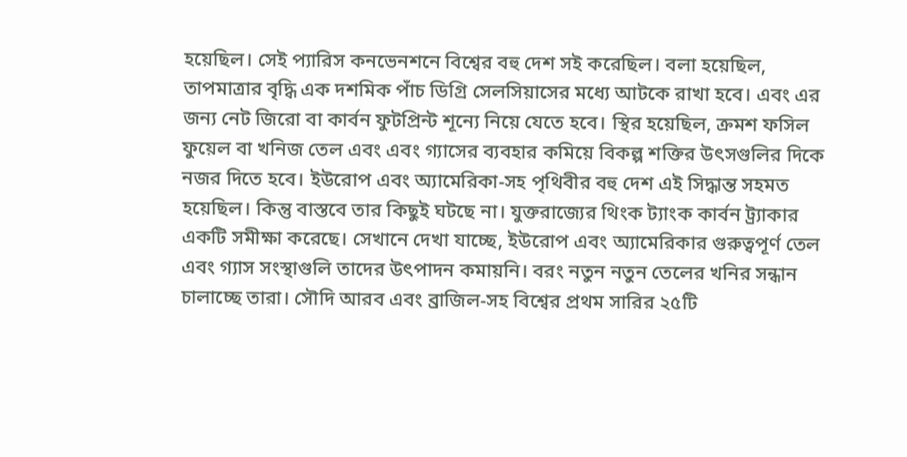হয়েছিল। সেই প্যারিস কনভেনশনে বিশ্বের বহু দেশ সই করেছিল। বলা হয়েছিল, তাপমাত্রার বৃদ্ধি এক দশমিক পাঁচ ডিগ্রি সেলসিয়াসের মধ্যে আটকে রাখা হবে। এবং এর জন্য নেট জিরো বা কার্বন ফুটপ্রিন্ট শূন্যে নিয়ে যেতে হবে। স্থির হয়েছিল, ক্রমশ ফসিল ফুয়েল বা খনিজ তেল এবং এবং গ্যাসের ব্যবহার কমিয়ে বিকল্প শক্তির উৎসগুলির দিকে নজর দিতে হবে। ইউরোপ এবং অ্যামেরিকা-সহ পৃথিবীর বহু দেশ এই সিদ্ধান্ত সহমত হয়েছিল। কিন্তু বাস্তবে তার কিছুই ঘটছে না। যুক্তরাজ্যের থিংক ট্যাংক কার্বন ট্র্যাকার একটি সমীক্ষা করেছে। সেখানে দেখা যাচ্ছে, ইউরোপ এবং অ্যামেরিকার গুরুত্বপূর্ণ তেল এবং গ্যাস সংস্থাগুলি তাদের উৎপাদন কমায়নি। বরং নতুন নতুন তেলের খনির সন্ধান চালাচ্ছে তারা। সৌদি আরব এবং ব্রাজিল-সহ বিশ্বের প্রথম সারির ২৫টি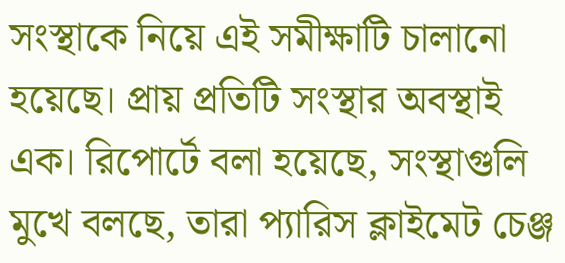সংস্থাকে নিয়ে এই সমীক্ষাটি চালানো হয়েছে। প্রায় প্রতিটি সংস্থার অবস্থাই এক। রিপোর্টে বলা হয়েছে, সংস্থাগুলি মুখে বলছে, তারা প্যারিস ক্লাইমেট চেঞ্জ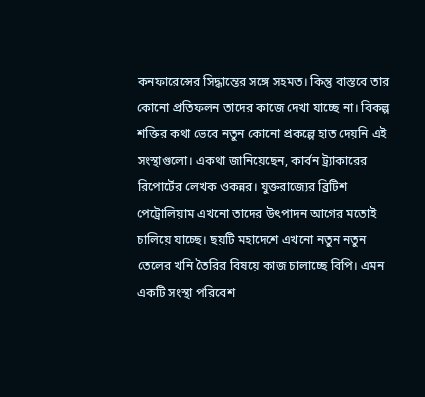কনফারেন্সের সিদ্ধান্তের সঙ্গে সহমত। কিন্তু বাস্তবে তার কোনো প্রতিফলন তাদের কাজে দেখা যাচ্ছে না। বিকল্প শক্তির কথা ভেবে নতুন কোনো প্রকল্পে হাত দেয়নি এই সংস্থাগুলো। একথা জানিয়েছেন, কার্বন ট্র্যাকারের রিপোর্টের লেখক ওকন্নর। যুক্তরাজ্যের ব্রিটিশ পেট্রোলিয়াম এখনো তাদের উৎপাদন আগের মতোই চালিয়ে যাচ্ছে। ছয়টি মহাদেশে এখনো নতুন নতুন তেলের খনি তৈরির বিষয়ে কাজ চালাচ্ছে বিপি। এমন একটি সংস্থা পরিবেশ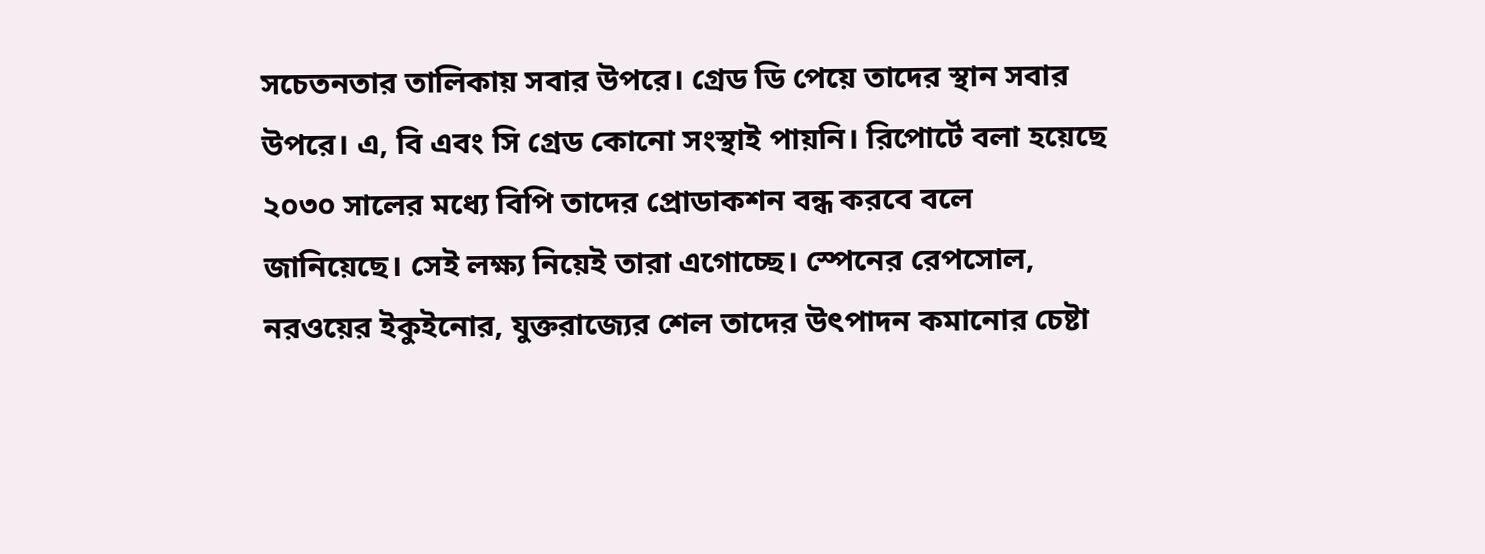সচেতনতার তালিকায় সবার উপরে। গ্রেড ডি পেয়ে তাদের স্থান সবার উপরে। এ, বি এবং সি গ্রেড কোনো সংস্থাই পায়নি। রিপোর্টে বলা হয়েছে ২০৩০ সালের মধ্যে বিপি তাদের প্রোডাকশন বন্ধ করবে বলে জানিয়েছে। সেই লক্ষ্য নিয়েই তারা এগোচ্ছে। স্পেনের রেপসোল, নরওয়ের ইকুইনোর, যুক্তরাজ্যের শেল তাদের উৎপাদন কমানোর চেষ্টা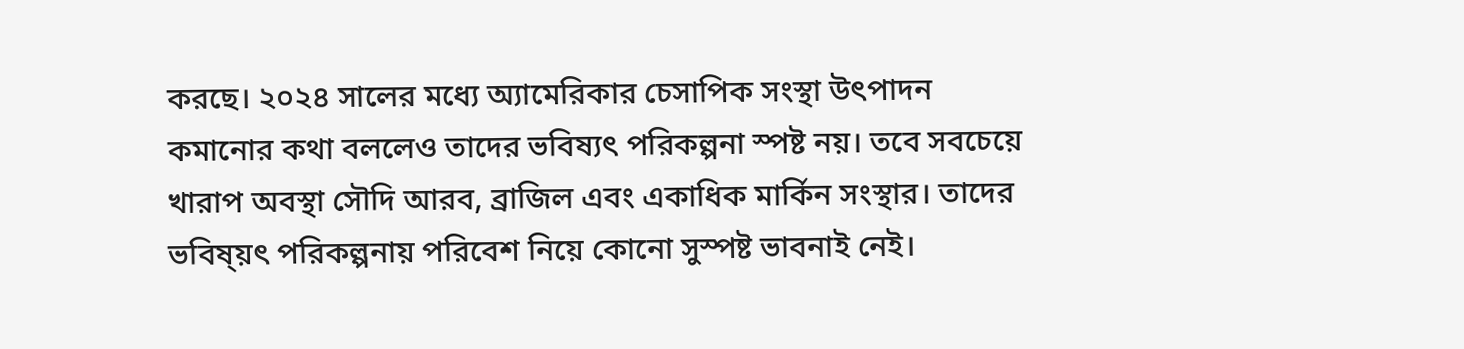করছে। ২০২৪ সালের মধ্যে অ্যামেরিকার চেসাপিক সংস্থা উৎপাদন কমানোর কথা বললেও তাদের ভবিষ্যৎ পরিকল্পনা স্পষ্ট নয়। তবে সবচেয়ে খারাপ অবস্থা সৌদি আরব, ব্রাজিল এবং একাধিক মার্কিন সংস্থার। তাদের ভবিষ্য়ৎ পরিকল্পনায় পরিবেশ নিয়ে কোনো সুস্পষ্ট ভাবনাই নেই।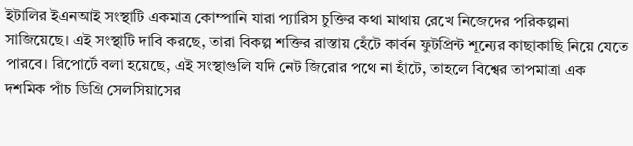ইটালির ইএনআই সংস্থাটি একমাত্র কোম্পানি যারা প্যারিস চুক্তির কথা মাথায় রেখে নিজেদের পরিকল্পনা সাজিয়েছে। এই সংস্থাটি দাবি করছে, তারা বিকল্প শক্তির রাস্তায় হেঁটে কার্বন ফুটপ্রিন্ট শূন্যের কাছাকাছি নিয়ে যেতে পারবে। রিপোর্টে বলা হয়েছে, এই সংস্থাগুলি যদি নেট জিরোর পথে না হাঁটে, তাহলে বিশ্বের তাপমাত্রা এক দশমিক পাঁচ ডিগ্রি সেলসিয়াসের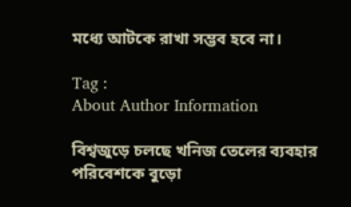মধ্যে আটকে রাখা সম্ভব হবে না।

Tag :
About Author Information

বিশ্বজুড়ে চলছে খনিজ তেলের ব্যবহার পরিবেশকে বুড়ো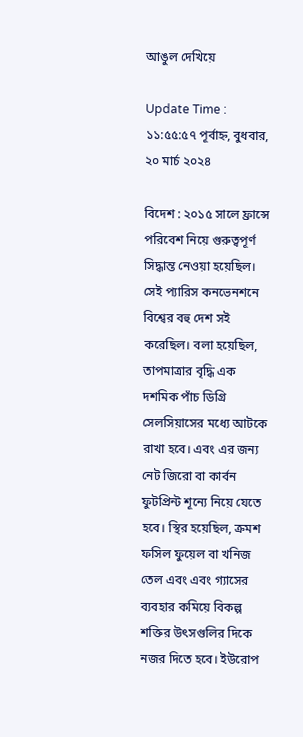আঙুল দেখিয়ে

Update Time : ১১:৫৫:৫৭ পূর্বাহ্ন, বুধবার, ২০ মার্চ ২০২৪

বিদেশ : ২০১৫ সালে ফ্রান্সে পরিবেশ নিয়ে গুরুত্বপূর্ণ সিদ্ধান্ত নেওয়া হয়েছিল। সেই প্যারিস কনভেনশনে বিশ্বের বহু দেশ সই করেছিল। বলা হয়েছিল, তাপমাত্রার বৃদ্ধি এক দশমিক পাঁচ ডিগ্রি সেলসিয়াসের মধ্যে আটকে রাখা হবে। এবং এর জন্য নেট জিরো বা কার্বন ফুটপ্রিন্ট শূন্যে নিয়ে যেতে হবে। স্থির হয়েছিল, ক্রমশ ফসিল ফুয়েল বা খনিজ তেল এবং এবং গ্যাসের ব্যবহার কমিয়ে বিকল্প শক্তির উৎসগুলির দিকে নজর দিতে হবে। ইউরোপ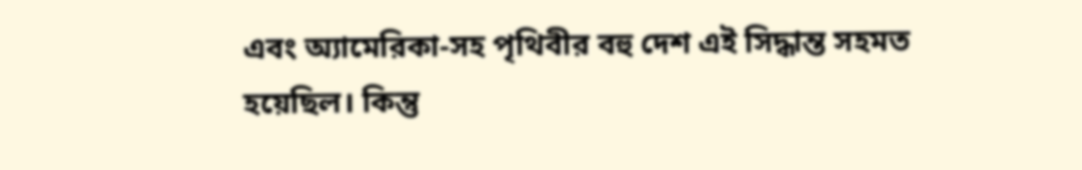এবং অ্যামেরিকা-সহ পৃথিবীর বহু দেশ এই সিদ্ধান্ত সহমত হয়েছিল। কিন্তু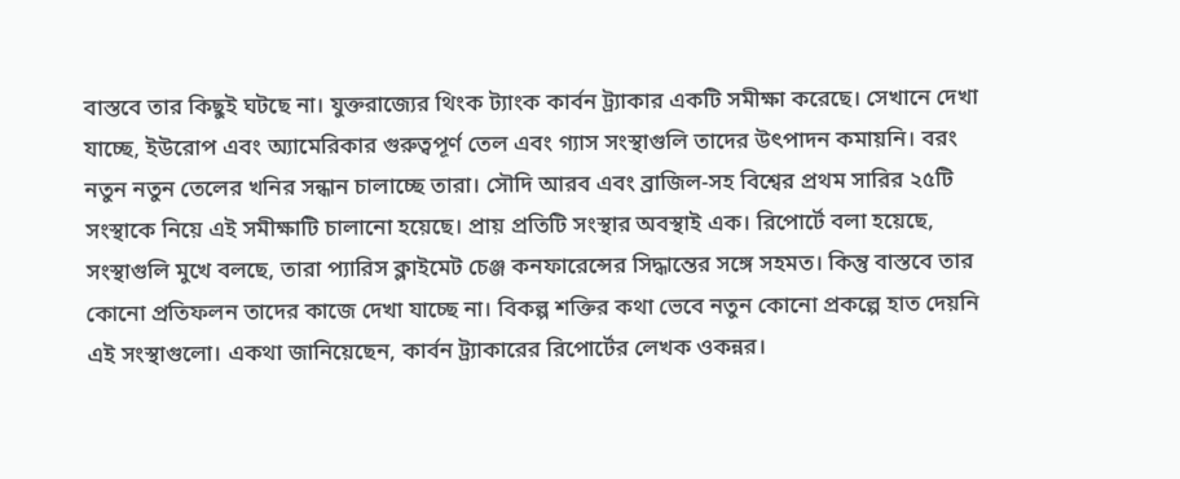বাস্তবে তার কিছুই ঘটছে না। যুক্তরাজ্যের থিংক ট্যাংক কার্বন ট্র্যাকার একটি সমীক্ষা করেছে। সেখানে দেখা যাচ্ছে, ইউরোপ এবং অ্যামেরিকার গুরুত্বপূর্ণ তেল এবং গ্যাস সংস্থাগুলি তাদের উৎপাদন কমায়নি। বরং নতুন নতুন তেলের খনির সন্ধান চালাচ্ছে তারা। সৌদি আরব এবং ব্রাজিল-সহ বিশ্বের প্রথম সারির ২৫টি সংস্থাকে নিয়ে এই সমীক্ষাটি চালানো হয়েছে। প্রায় প্রতিটি সংস্থার অবস্থাই এক। রিপোর্টে বলা হয়েছে, সংস্থাগুলি মুখে বলছে, তারা প্যারিস ক্লাইমেট চেঞ্জ কনফারেন্সের সিদ্ধান্তের সঙ্গে সহমত। কিন্তু বাস্তবে তার কোনো প্রতিফলন তাদের কাজে দেখা যাচ্ছে না। বিকল্প শক্তির কথা ভেবে নতুন কোনো প্রকল্পে হাত দেয়নি এই সংস্থাগুলো। একথা জানিয়েছেন, কার্বন ট্র্যাকারের রিপোর্টের লেখক ওকন্নর।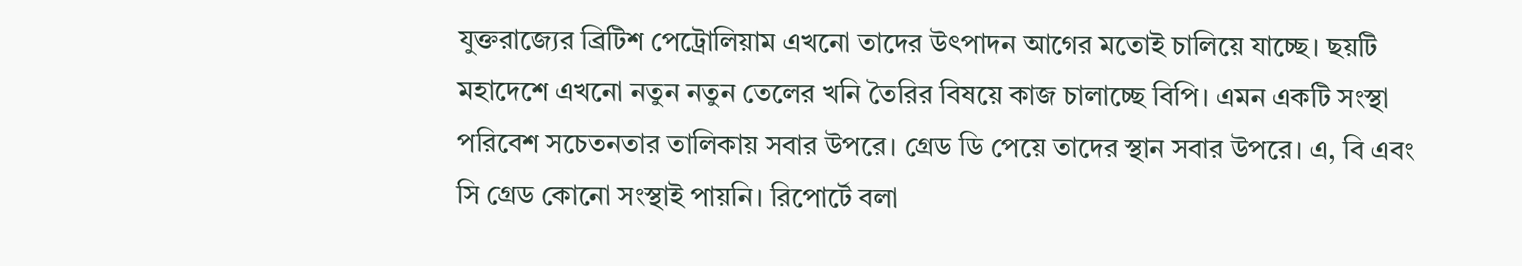যুক্তরাজ্যের ব্রিটিশ পেট্রোলিয়াম এখনো তাদের উৎপাদন আগের মতোই চালিয়ে যাচ্ছে। ছয়টি মহাদেশে এখনো নতুন নতুন তেলের খনি তৈরির বিষয়ে কাজ চালাচ্ছে বিপি। এমন একটি সংস্থা পরিবেশ সচেতনতার তালিকায় সবার উপরে। গ্রেড ডি পেয়ে তাদের স্থান সবার উপরে। এ, বি এবং সি গ্রেড কোনো সংস্থাই পায়নি। রিপোর্টে বলা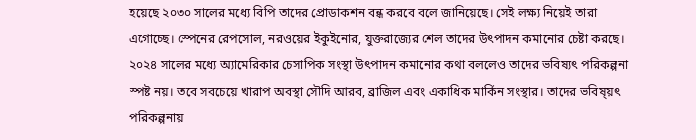হয়েছে ২০৩০ সালের মধ্যে বিপি তাদের প্রোডাকশন বন্ধ করবে বলে জানিয়েছে। সেই লক্ষ্য নিয়েই তারা এগোচ্ছে। স্পেনের রেপসোল, নরওয়ের ইকুইনোর, যুক্তরাজ্যের শেল তাদের উৎপাদন কমানোর চেষ্টা করছে। ২০২৪ সালের মধ্যে অ্যামেরিকার চেসাপিক সংস্থা উৎপাদন কমানোর কথা বললেও তাদের ভবিষ্যৎ পরিকল্পনা স্পষ্ট নয়। তবে সবচেয়ে খারাপ অবস্থা সৌদি আরব, ব্রাজিল এবং একাধিক মার্কিন সংস্থার। তাদের ভবিষ্য়ৎ পরিকল্পনায়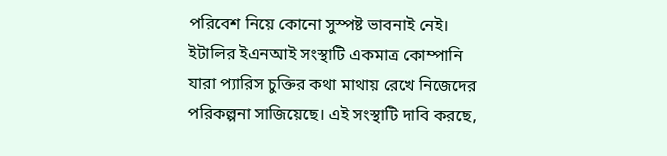পরিবেশ নিয়ে কোনো সুস্পষ্ট ভাবনাই নেই। ইটালির ইএনআই সংস্থাটি একমাত্র কোম্পানি যারা প্যারিস চুক্তির কথা মাথায় রেখে নিজেদের পরিকল্পনা সাজিয়েছে। এই সংস্থাটি দাবি করছে,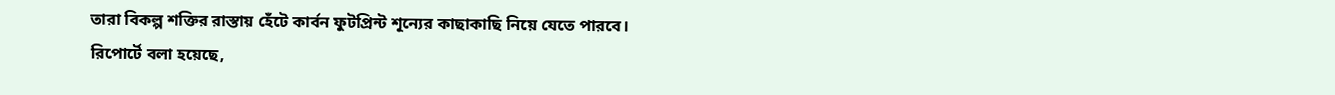তারা বিকল্প শক্তির রাস্তায় হেঁটে কার্বন ফুটপ্রিন্ট শূন্যের কাছাকাছি নিয়ে যেতে পারবে। রিপোর্টে বলা হয়েছে,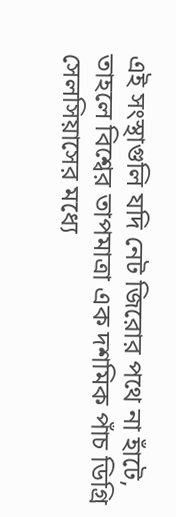এই সংস্থাগুলি যদি নেট জিরোর পথে না হাঁটে, তাহলে বিশ্বের তাপমাত্রা এক দশমিক পাঁচ ডিগ্রি সেলসিয়াসের মধ্যে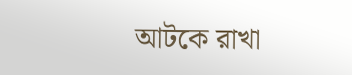আটকে রাখা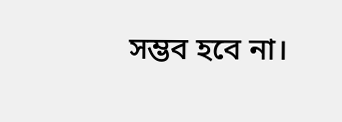সম্ভব হবে না।